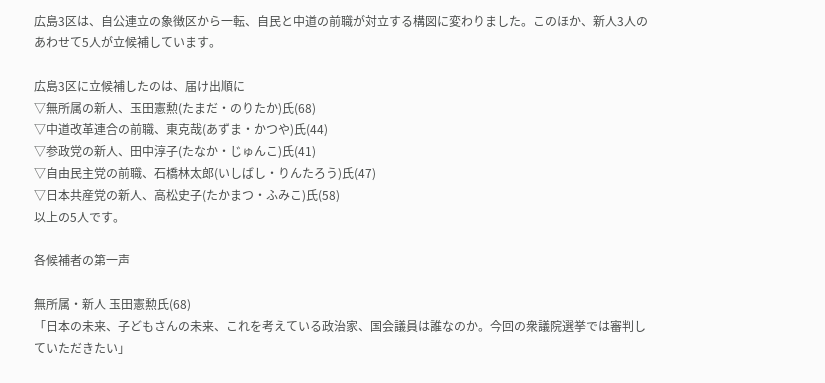広島3区は、自公連立の象徴区から一転、自民と中道の前職が対立する構図に変わりました。このほか、新人3人のあわせて5人が立候補しています。

広島3区に立候補したのは、届け出順に
▽無所属の新人、玉田憲勲(たまだ・のりたか)氏(68)
▽中道改革連合の前職、東克哉(あずま・かつや)氏(44)
▽参政党の新人、田中淳子(たなか・じゅんこ)氏(41)
▽自由民主党の前職、石橋林太郎(いしばし・りんたろう)氏(47)
▽日本共産党の新人、高松史子(たかまつ・ふみこ)氏(58)
以上の5人です。

各候補者の第一声

無所属・新人 玉田憲勲氏(68)
「日本の未来、子どもさんの未来、これを考えている政治家、国会議員は誰なのか。今回の衆議院選挙では審判していただきたい」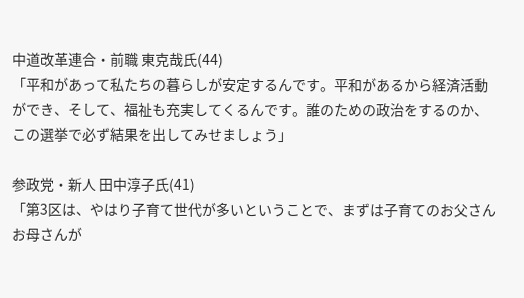中道改革連合・前職 東克哉氏(44)
「平和があって私たちの暮らしが安定するんです。平和があるから経済活動ができ、そして、福祉も充実してくるんです。誰のための政治をするのか、この選挙で必ず結果を出してみせましょう」

参政党・新人 田中淳子氏(41)
「第3区は、やはり子育て世代が多いということで、まずは子育てのお父さんお母さんが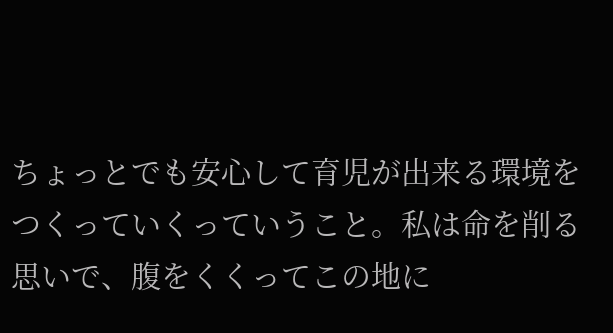ちょっとでも安心して育児が出来る環境をつくっていくっていうこと。私は命を削る思いで、腹をくくってこの地に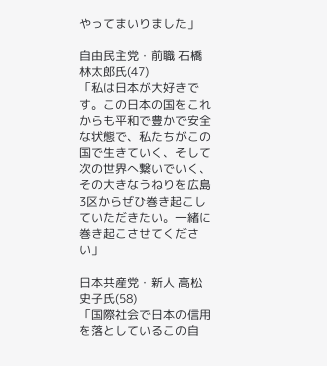やってまいりました」

自由民主党・前職 石橋林太郎氏(47)
「私は日本が大好きです。この日本の国をこれからも平和で豊かで安全な状態で、私たちがこの国で生きていく、そして次の世界へ繋いでいく、その大きなうねりを広島3区からぜひ巻き起こしていただきたい。一緒に巻き起こさせてください」

日本共産党・新人 高松史子氏(58)
「国際社会で日本の信用を落としているこの自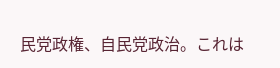民党政権、自民党政治。これは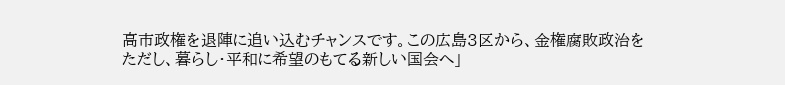高市政権を退陣に追い込むチャンスです。この広島3区から、金権腐敗政治をただし、暮らし・平和に希望のもてる新しい国会へ」